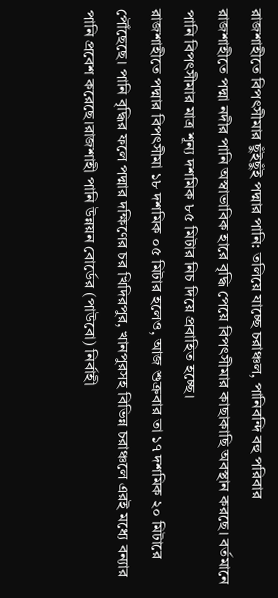রাজশাহীতে বিপৎসীমার ছুঁইছুঁই পদ্মার পানি: তলিয়ে যাচ্ছে চরাঞ্চল, পানিবন্দি বহু পরিবার
রাজশাহীতে পদ্মা নদীর পানি অস্বাভাবিক হারে বৃদ্ধি পেয়ে বিপৎসীমার কাছাকাছি অবস্থান করছে। বর্তমানে পানি বিপৎসীমার মাত্র শূন্য দশমিক ৮৫ মিটার নিচ দিয়ে প্রবাহিত হচ্ছে।
রাজশাহীতে পদ্মার বিপৎসীমা ১৮ দশমিক ০৫ মিটার হলেও, আজ শুক্রবার তা ১৭ দশমিক ২০ মিটারে পৌঁছেছে। পানি বৃদ্ধির ফলে পদ্মার দক্ষিণের চর খিদিরপুর, খানপুরসহ বিভিন্ন চরাঞ্চলে এরই মধ্যে বন্যার পানি প্রবেশ করেছে।রাজশাহী পানি উন্নয়ন বোর্ডের (পাউবো) নির্বাহী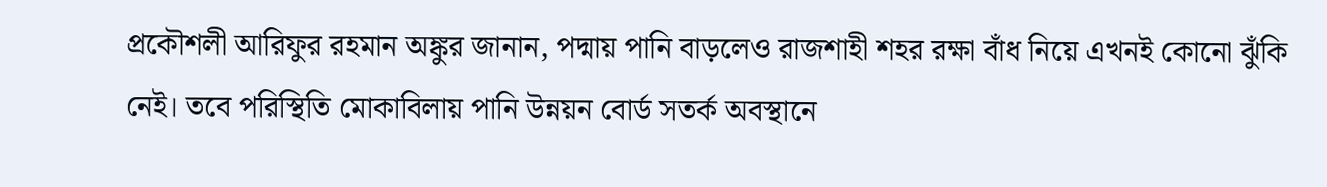প্রকৌশলী আরিফুর রহমান অঙ্কুর জানান, পদ্মায় পানি বাড়লেও রাজশাহী শহর রক্ষা বাঁধ নিয়ে এখনই কোনো ঝুঁকি নেই। তবে পরিস্থিতি মোকাবিলায় পানি উন্নয়ন বোর্ড সতর্ক অবস্থানে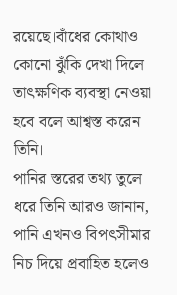রয়েছে।বাঁধের কোথাও কোনো ঝুঁকি দেখা দিলে তাৎক্ষণিক ব্যবস্থা নেওয়া হবে বলে আশ্বস্ত করেন তিনি।
পানির স্তরের তথ্য তুলে ধরে তিনি আরও জানান, পানি এখনও বিপৎসীমার নিচ দিয়ে প্রবাহিত হলেও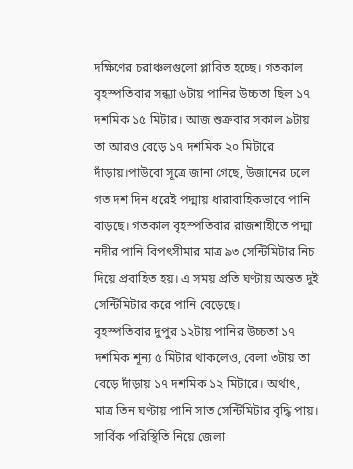দক্ষিণের চরাঞ্চলগুলো প্লাবিত হচ্ছে। গতকাল বৃহস্পতিবার সন্ধ্যা ৬টায় পানির উচ্চতা ছিল ১৭ দশমিক ১৫ মিটার। আজ শুক্রবার সকাল ৯টায় তা আরও বেড়ে ১৭ দশমিক ২০ মিটারে দাঁড়ায়।পাউবো সূত্রে জানা গেছে, উজানের ঢলে গত দশ দিন ধরেই পদ্মায় ধারাবাহিকভাবে পানি বাড়ছে। গতকাল বৃহস্পতিবার রাজশাহীতে পদ্মা নদীর পানি বিপৎসীমার মাত্র ৯৩ সেন্টিমিটার নিচ দিয়ে প্রবাহিত হয়। এ সময় প্রতি ঘণ্টায় অন্তত দুই সেন্টিমিটার করে পানি বেড়েছে।
বৃহস্পতিবার দুপুর ১২টায় পানির উচ্চতা ১৭ দশমিক শূন্য ৫ মিটার থাকলেও, বেলা ৩টায় তা বেড়ে দাঁড়ায় ১৭ দশমিক ১২ মিটারে। অর্থাৎ, মাত্র তিন ঘণ্টায় পানি সাত সেন্টিমিটার বৃদ্ধি পায়।
সার্বিক পরিস্থিতি নিয়ে জেলা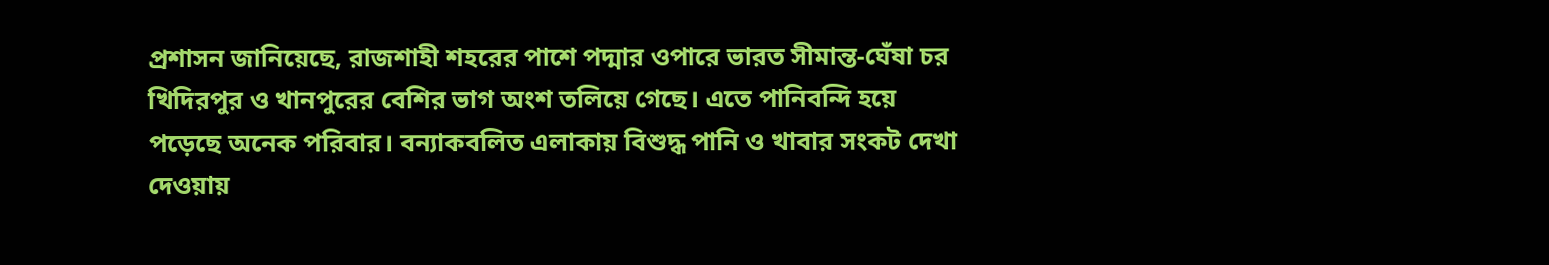প্রশাসন জানিয়েছে, রাজশাহী শহরের পাশে পদ্মার ওপারে ভারত সীমান্ত-ঘেঁষা চর খিদিরপুর ও খানপুরের বেশির ভাগ অংশ তলিয়ে গেছে। এতে পানিবন্দি হয়ে পড়েছে অনেক পরিবার। বন্যাকবলিত এলাকায় বিশুদ্ধ পানি ও খাবার সংকট দেখা দেওয়ায়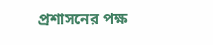প্রশাসনের পক্ষ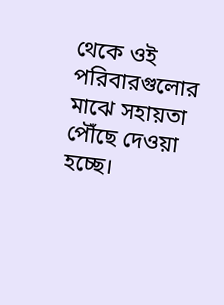থেকে ওই পরিবারগুলোর মাঝে সহায়তা পৌঁছে দেওয়া হচ্ছে।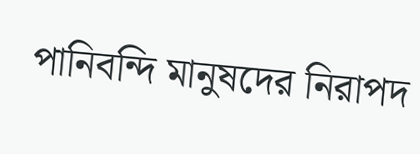পানিবন্দি মানুষদের নিরাপদ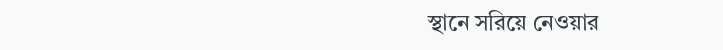স্থানে সরিয়ে নেওয়ার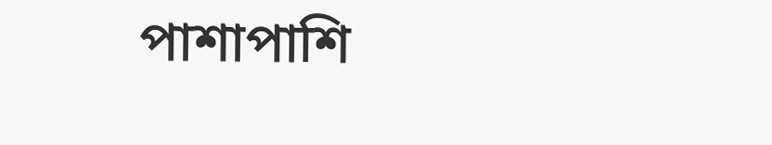পাশাপাশি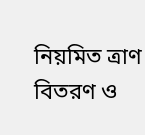নিয়মিত ত্রাণ বিতরণ ও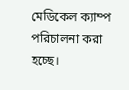মেডিকেল ক্যাম্প পরিচালনা করা হচ্ছে।